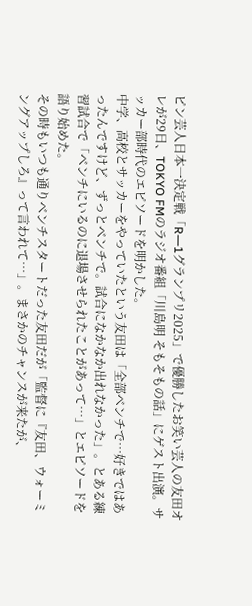ピン芸人日本一決定戦「R―1グランプリ2025」で優勝したお笑い芸人の友田オレが29日、TOKYO FMのラジオ番組「川島明 そもそもの話」にゲスト出演。サッカー部時代のエピソードを明かした。
中学、高校とサッカーをやっていたという友田は「全部ベンチで…好きではあったんですけど、ずっとベンチで。試合になかなか出れなかった」。とある練習試合で「ベンチにいるのに退場させられたことがあって…」とエピソードを語り始めた。
その時もいつも通りベンチスタートだった友田だが「監督に『友田、ウォーミングアップしろ』って言われて…」。まさかのチャンスが来たが、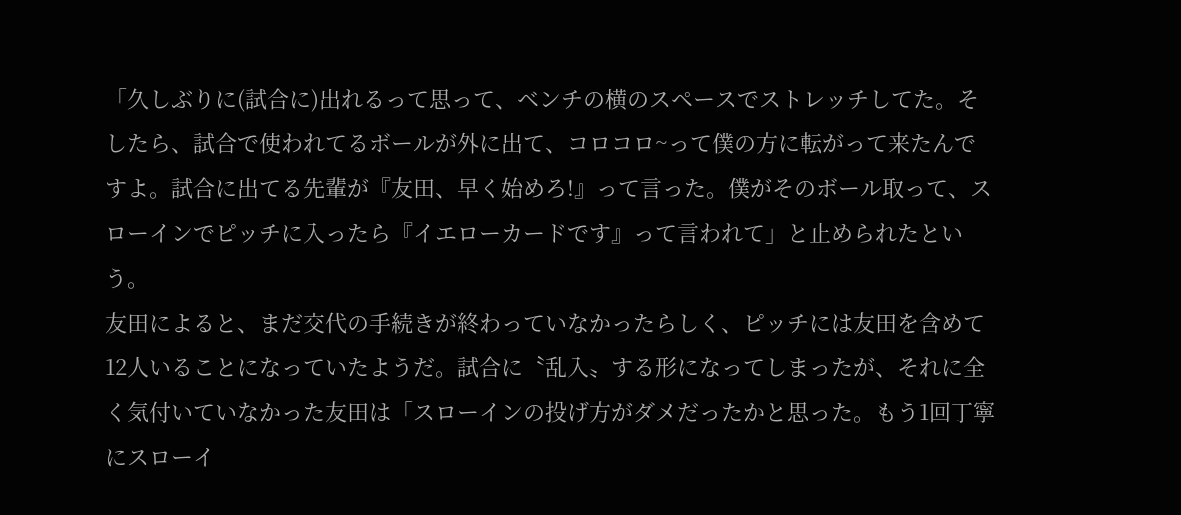「久しぶりに(試合に)出れるって思って、ベンチの横のスペースでストレッチしてた。そしたら、試合で使われてるボールが外に出て、コロコロ~って僕の方に転がって来たんですよ。試合に出てる先輩が『友田、早く始めろ!』って言った。僕がそのボール取って、スローインでピッチに入ったら『イエローカードです』って言われて」と止められたという。
友田によると、まだ交代の手続きが終わっていなかったらしく、ピッチには友田を含めて12人いることになっていたようだ。試合に〝乱入〟する形になってしまったが、それに全く気付いていなかった友田は「スローインの投げ方がダメだったかと思った。もう1回丁寧にスローイ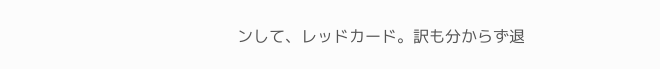ンして、レッドカード。訳も分からず退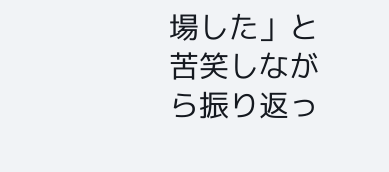場した」と苦笑しながら振り返っ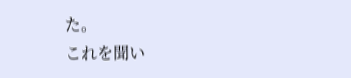た。
これを聞い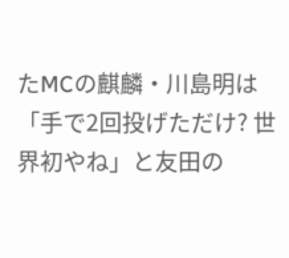たMCの麒麟・川島明は「手で2回投げただけ? 世界初やね」と友田の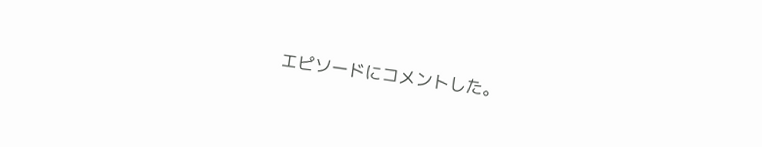エピソードにコメントした。